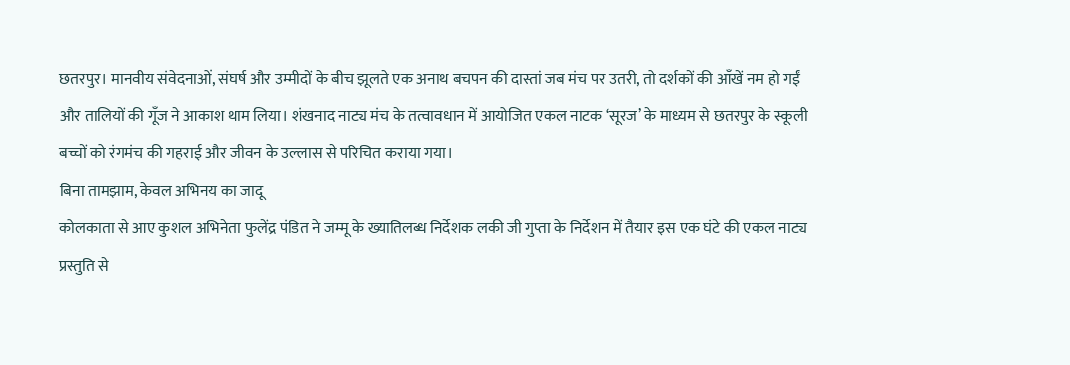छतरपुर। मानवीय संवेदनाओं, संघर्ष और उम्मीदों के बीच झूलते एक अनाथ बचपन की दास्तां जब मंच पर उतरी, तो दर्शकों की आँखें नम हो गईं और तालियों की गूँज ने आकाश थाम लिया। शंखनाद नाट्य मंच के तत्वावधान में आयोजित एकल नाटक ‘सूरज’ के माध्यम से छतरपुर के स्कूली बच्चों को रंगमंच की गहराई और जीवन के उल्लास से परिचित कराया गया।
बिना तामझाम, केवल अभिनय का जादू
कोलकाता से आए कुशल अभिनेता फुलेंद्र पंडित ने जम्मू के ख्यातिलब्ध निर्देशक लकी जी गुप्ता के निर्देशन में तैयार इस एक घंटे की एकल नाट्य प्रस्तुति से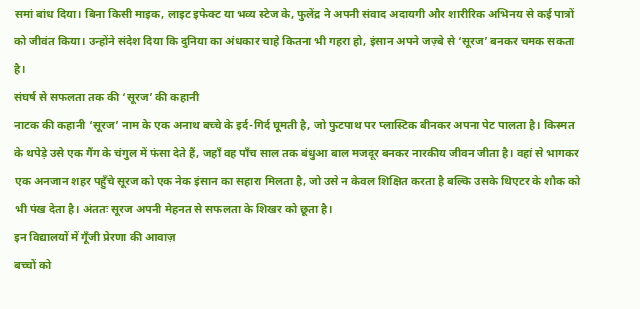समां बांध दिया। बिना किसी माइक, लाइट इफेक्ट या भव्य स्टेज के, फुलेंद्र ने अपनी संवाद अदायगी और शारीरिक अभिनय से कई पात्रों को जीवंत किया। उन्होंने संदेश दिया कि दुनिया का अंधकार चाहे कितना भी गहरा हो, इंसान अपने जज़्बे से ‘सूरज’ बनकर चमक सकता है।
संघर्ष से सफलता तक की ‘सूरज’ की कहानी
नाटक की कहानी ‘सूरज’ नाम के एक अनाथ बच्चे के इर्द-गिर्द घूमती है, जो फुटपाथ पर प्लास्टिक बीनकर अपना पेट पालता है। किस्मत के थपेड़े उसे एक गैंग के चंगुल में फंसा देते हैं, जहाँ वह पाँच साल तक बंधुआ बाल मजदूर बनकर नारकीय जीवन जीता है। वहां से भागकर एक अनजान शहर पहुँचे सूरज को एक नेक इंसान का सहारा मिलता है, जो उसे न केवल शिक्षित करता है बल्कि उसके थिएटर के शौक को भी पंख देता है। अंततः सूरज अपनी मेहनत से सफलता के शिखर को छूता है।
इन विद्यालयों में गूँजी प्रेरणा की आवाज़
बच्चों को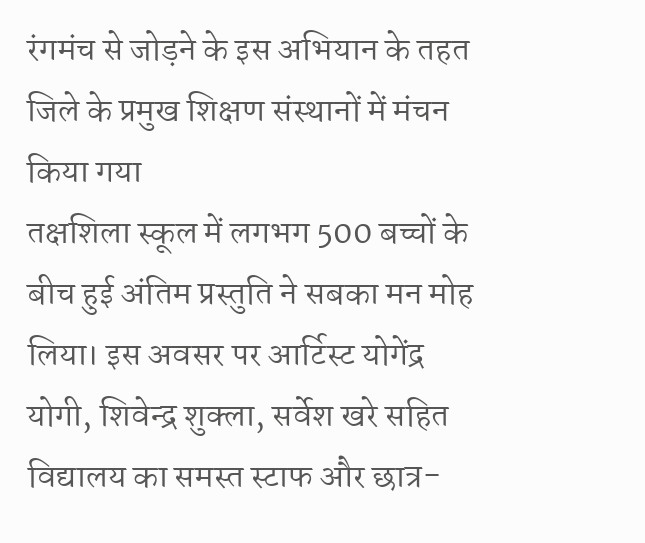रंगमंच से जोड़ने के इस अभियान के तहत जिले के प्रमुख शिक्षण संस्थानों में मंचन किया गया
तक्षशिला स्कूल में लगभग 500 बच्चों के बीच हुई अंतिम प्रस्तुति ने सबका मन मोह लिया। इस अवसर पर आर्टिस्ट योगेंद्र योगी, शिवेन्द्र शुक्ला, सर्वेश खरे सहित विद्यालय का समस्त स्टाफ और छात्र-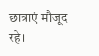छात्राएं मौजूद रहे।